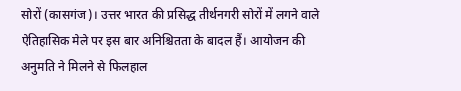सोरों (कासगंज)। उत्तर भारत की प्रसिद्ध तीर्थनगरी सोरों में लगने वाले ऐतिहासिक मेले पर इस बार अनिश्चितता के बादल हैं। आयोजन की अनुमति ने मिलने से फिलहाल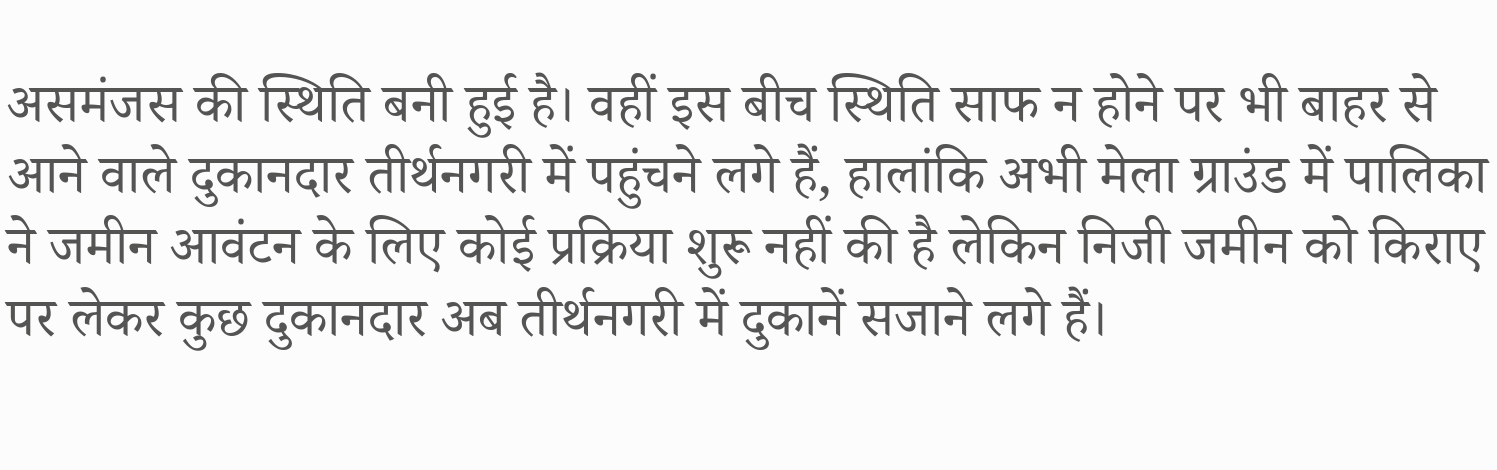असमंजस की स्थिति बनी हुई है। वहीं इस बीच स्थिति साफ न होने पर भी बाहर से आने वाले दुकानदार तीर्थनगरी में पहुंचने लगे हैं, हालांकि अभी मेला ग्राउंड में पालिका ने जमीन आवंटन के लिए कोई प्रक्रिया शुरू नहीं की है लेकिन निजी जमीन को किराए पर लेकर कुछ दुकानदार अब तीर्थनगरी में दुकानें सजाने लगे हैं।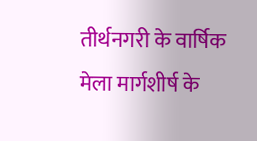तीर्थनगरी के वार्षिक मेला मार्गशीर्ष के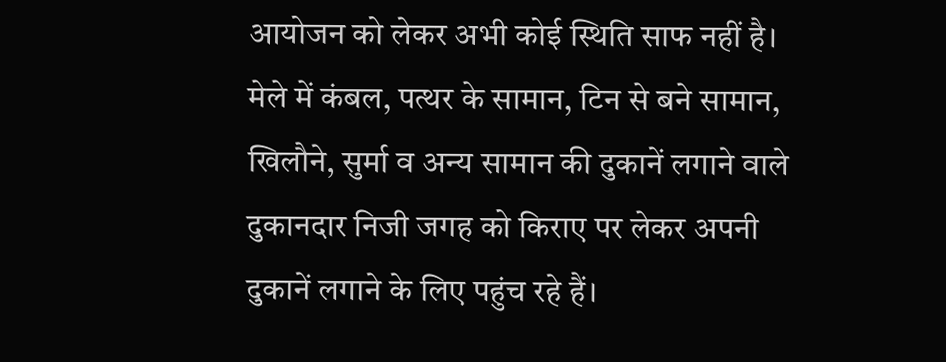आयोजन को लेकर अभी कोई स्थिति साफ नहीं है। मेले में कंबल, पत्थर के सामान, टिन से बने सामान, खिलौने, सुर्मा व अन्य सामान की दुकानें लगाने वाले दुकानदार निजी जगह को किराए पर लेकर अपनी दुकानें लगाने के लिए पहुंच रहे हैं।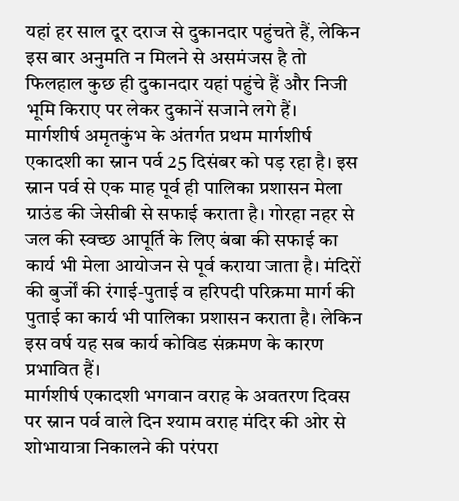यहां हर साल दूर दराज से दुकानदार पहुंचते हैं, लेकिन इस बार अनुमति न मिलने से असमंजस है तो फिलहाल कुछ ही दुकानदार यहां पहुंचे हैं और निजी भूमि किराए पर लेकर दुकानें सजाने लगे हैं।
मार्गशीर्ष अमृतकुंभ के अंतर्गत प्रथम मार्गशीर्ष एकादशी का स्नान पर्व 25 दिसंबर को पड़ रहा है। इस स्नान पर्व से एक माह पूर्व ही पालिका प्रशासन मेला ग्राउंड की जेसीबी से सफाई कराता है। गोरहा नहर से जल की स्वच्छ आपूर्ति के लिए बंबा की सफाई का कार्य भी मेला आयोजन से पूर्व कराया जाता है। मंदिरों की बुर्जों की रंगाई-पुताई व हरिपदी परिक्रमा मार्ग की पुताई का कार्य भी पालिका प्रशासन कराता है। लेकिन इस वर्ष यह सब कार्य कोविड संक्रमण के कारण प्रभावित हैं।
मार्गशीर्ष एकादशी भगवान वराह के अवतरण दिवस पर स्नान पर्व वाले दिन श्याम वराह मंदिर की ओर से शोभायात्रा निकालने की परंपरा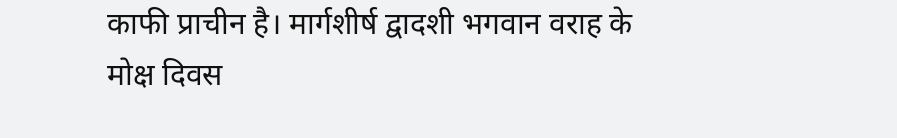काफी प्राचीन है। मार्गशीर्ष द्वादशी भगवान वराह के मोक्ष दिवस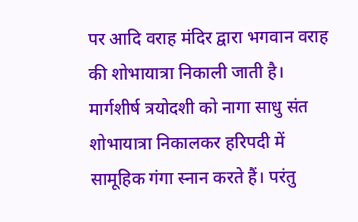पर आदि वराह मंदिर द्वारा भगवान वराह की शोभायात्रा निकाली जाती है। मार्गशीर्ष त्रयोदशी को नागा साधु संत शोभायात्रा निकालकर हरिपदी में सामूहिक गंगा स्नान करते हैं। परंतु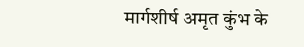मार्गशीर्ष अमृत कुंभ के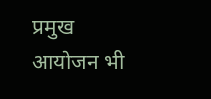प्रमुख आयोजन भी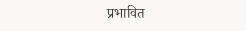प्रभावित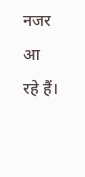नजर आ रहे हैं।